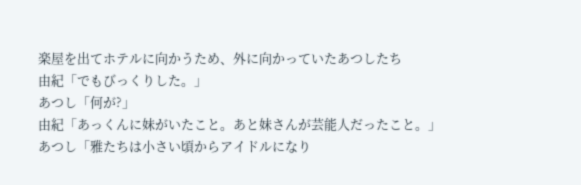楽屋を出てホテルに向かうため、外に向かっていたあつしたち
由紀「でもびっくりした。」
あつし「何が?」
由紀「あっくんに妹がいたこと。あと妹さんが芸能人だったこと。」
あつし「雅たちは小さい頃からアイドルになり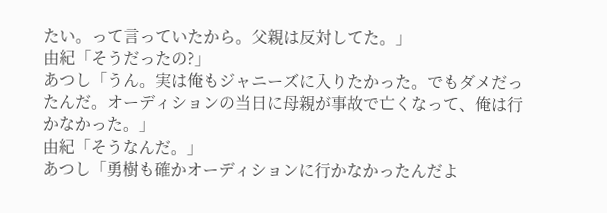たい。って言っていたから。父親は反対してた。」
由紀「そうだったの?」
あつし「うん。実は俺もジャニーズに入りたかった。でもダメだったんだ。オーディションの当日に母親が事故で亡くなって、俺は行かなかった。」
由紀「そうなんだ。」
あつし「勇樹も確かオーディションに行かなかったんだよ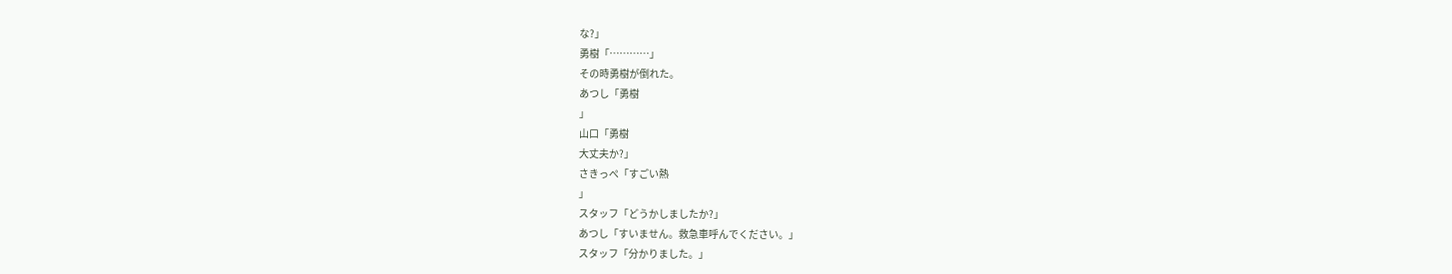な?」
勇樹「…………」
その時勇樹が倒れた。
あつし「勇樹
」
山口「勇樹
大丈夫か?」
さきっぺ「すごい熱
」
スタッフ「どうかしましたか?」
あつし「すいません。救急車呼んでください。」
スタッフ「分かりました。」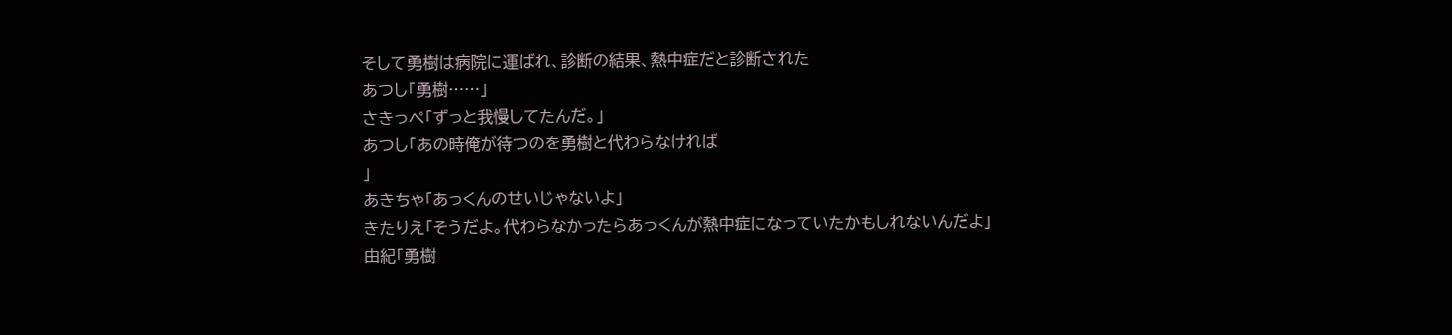そして勇樹は病院に運ばれ、診断の結果、熱中症だと診断された
あつし「勇樹……」
さきっぺ「ずっと我慢してたんだ。」
あつし「あの時俺が待つのを勇樹と代わらなければ
」
あきちゃ「あっくんのせいじゃないよ」
きたりえ「そうだよ。代わらなかったらあっくんが熱中症になっていたかもしれないんだよ」
由紀「勇樹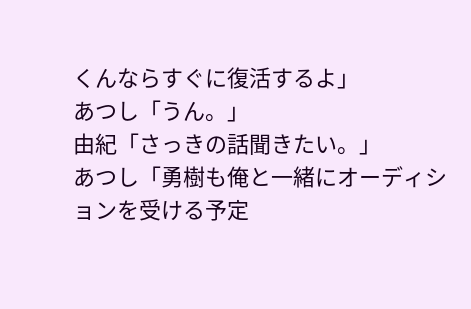くんならすぐに復活するよ」
あつし「うん。」
由紀「さっきの話聞きたい。」
あつし「勇樹も俺と一緒にオーディションを受ける予定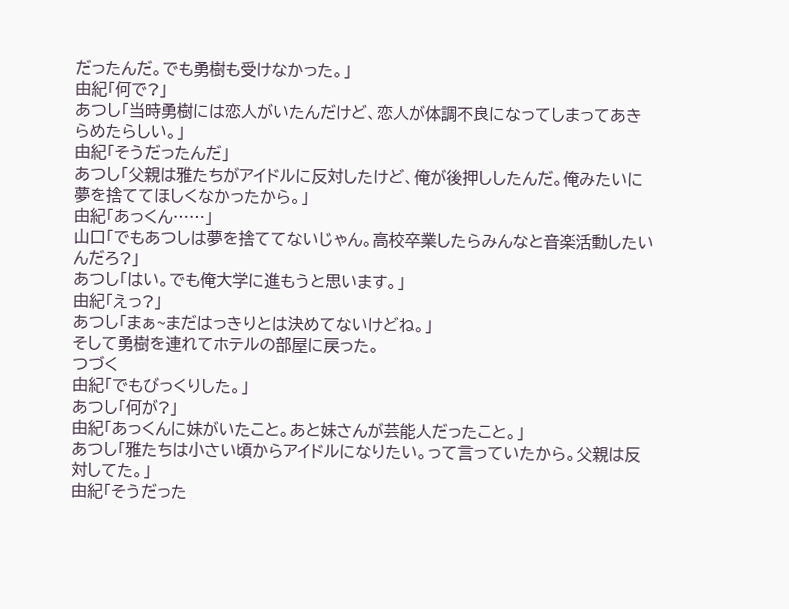だったんだ。でも勇樹も受けなかった。」
由紀「何で?」
あつし「当時勇樹には恋人がいたんだけど、恋人が体調不良になってしまってあきらめたらしい。」
由紀「そうだったんだ」
あつし「父親は雅たちがアイドルに反対したけど、俺が後押ししたんだ。俺みたいに夢を捨ててほしくなかったから。」
由紀「あっくん……」
山口「でもあつしは夢を捨ててないじゃん。高校卒業したらみんなと音楽活動したいんだろ?」
あつし「はい。でも俺大学に進もうと思います。」
由紀「えっ?」
あつし「まぁ~まだはっきりとは決めてないけどね。」
そして勇樹を連れてホテルの部屋に戻った。
つづく
由紀「でもびっくりした。」
あつし「何が?」
由紀「あっくんに妹がいたこと。あと妹さんが芸能人だったこと。」
あつし「雅たちは小さい頃からアイドルになりたい。って言っていたから。父親は反対してた。」
由紀「そうだった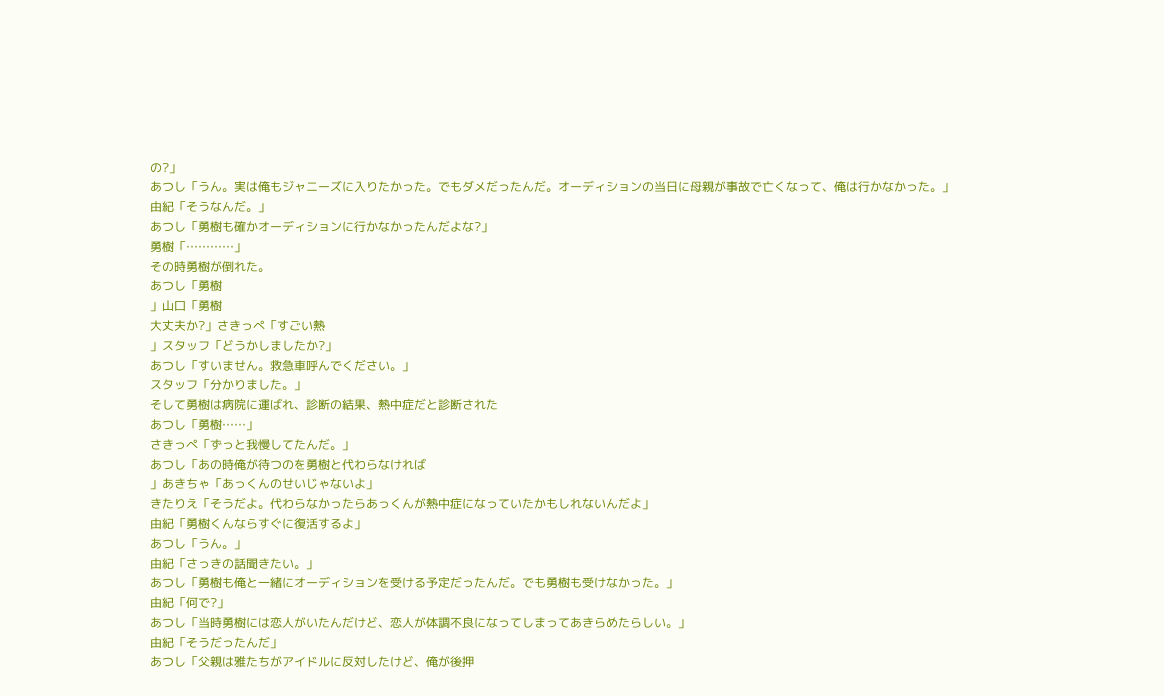の?」
あつし「うん。実は俺もジャニーズに入りたかった。でもダメだったんだ。オーディションの当日に母親が事故で亡くなって、俺は行かなかった。」
由紀「そうなんだ。」
あつし「勇樹も確かオーディションに行かなかったんだよな?」
勇樹「…………」
その時勇樹が倒れた。
あつし「勇樹
」山口「勇樹
大丈夫か?」さきっぺ「すごい熱
」スタッフ「どうかしましたか?」
あつし「すいません。救急車呼んでください。」
スタッフ「分かりました。」
そして勇樹は病院に運ばれ、診断の結果、熱中症だと診断された
あつし「勇樹……」
さきっぺ「ずっと我慢してたんだ。」
あつし「あの時俺が待つのを勇樹と代わらなければ
」あきちゃ「あっくんのせいじゃないよ」
きたりえ「そうだよ。代わらなかったらあっくんが熱中症になっていたかもしれないんだよ」
由紀「勇樹くんならすぐに復活するよ」
あつし「うん。」
由紀「さっきの話聞きたい。」
あつし「勇樹も俺と一緒にオーディションを受ける予定だったんだ。でも勇樹も受けなかった。」
由紀「何で?」
あつし「当時勇樹には恋人がいたんだけど、恋人が体調不良になってしまってあきらめたらしい。」
由紀「そうだったんだ」
あつし「父親は雅たちがアイドルに反対したけど、俺が後押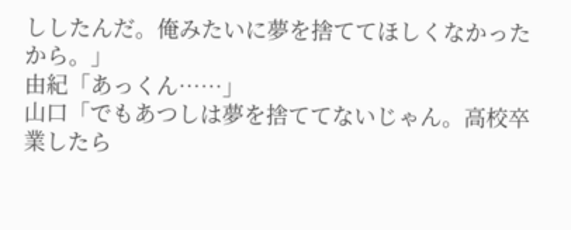ししたんだ。俺みたいに夢を捨ててほしくなかったから。」
由紀「あっくん……」
山口「でもあつしは夢を捨ててないじゃん。高校卒業したら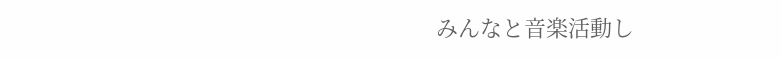みんなと音楽活動し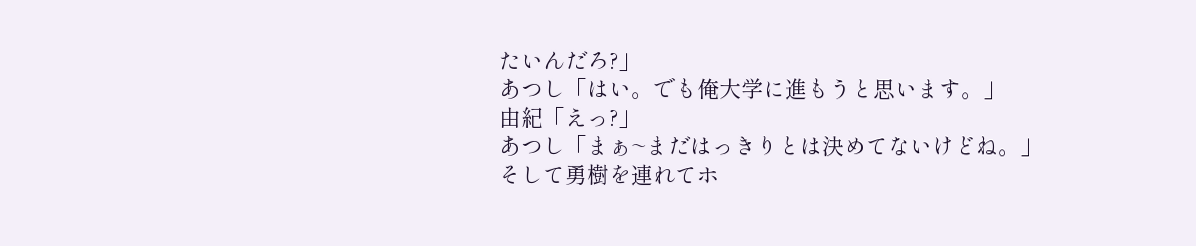たいんだろ?」
あつし「はい。でも俺大学に進もうと思います。」
由紀「えっ?」
あつし「まぁ~まだはっきりとは決めてないけどね。」
そして勇樹を連れてホ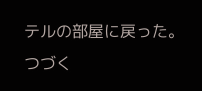テルの部屋に戻った。
つづく